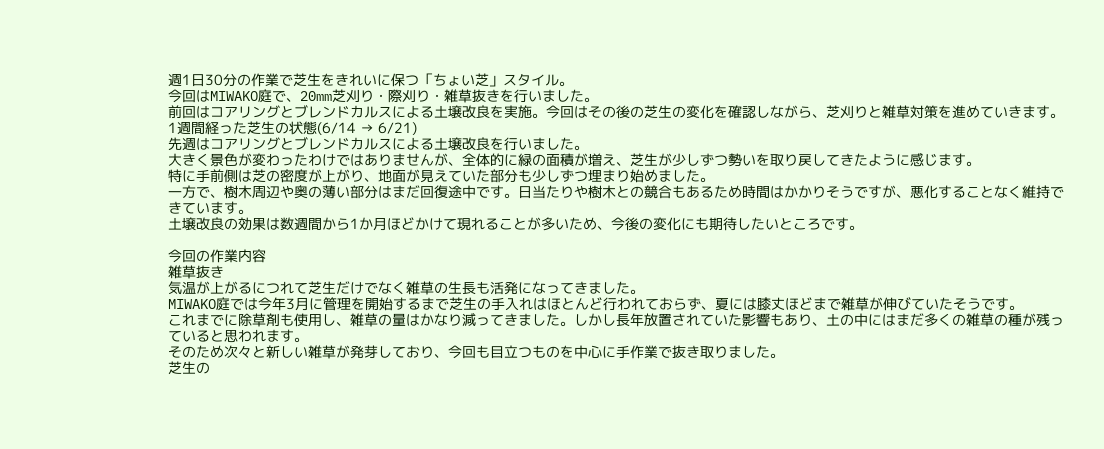週1日30分の作業で芝生をきれいに保つ「ちょい芝」スタイル。
今回はMIWAKO庭で、20mm芝刈り・際刈り・雑草抜きを行いました。
前回はコアリングとブレンドカルスによる土壌改良を実施。今回はその後の芝生の変化を確認しながら、芝刈りと雑草対策を進めていきます。
1週間経った芝生の状態(6/14 → 6/21)
先週はコアリングとブレンドカルスによる土壌改良を行いました。
大きく景色が変わったわけではありませんが、全体的に緑の面積が増え、芝生が少しずつ勢いを取り戻してきたように感じます。
特に手前側は芝の密度が上がり、地面が見えていた部分も少しずつ埋まり始めました。
一方で、樹木周辺や奥の薄い部分はまだ回復途中です。日当たりや樹木との競合もあるため時間はかかりそうですが、悪化することなく維持できています。
土壌改良の効果は数週間から1か月ほどかけて現れることが多いため、今後の変化にも期待したいところです。

今回の作業内容
雑草抜き
気温が上がるにつれて芝生だけでなく雑草の生長も活発になってきました。
MIWAKO庭では今年3月に管理を開始するまで芝生の手入れはほとんど行われておらず、夏には膝丈ほどまで雑草が伸びていたそうです。
これまでに除草剤も使用し、雑草の量はかなり減ってきました。しかし長年放置されていた影響もあり、土の中にはまだ多くの雑草の種が残っていると思われます。
そのため次々と新しい雑草が発芽しており、今回も目立つものを中心に手作業で抜き取りました。
芝生の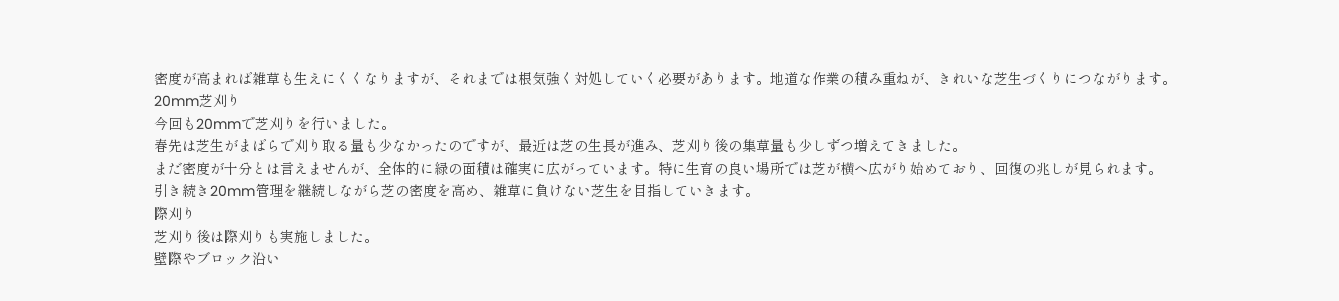密度が高まれば雑草も生えにくくなりますが、それまでは根気強く対処していく必要があります。地道な作業の積み重ねが、きれいな芝生づくりにつながります。
20mm芝刈り
今回も20mmで芝刈りを行いました。
春先は芝生がまばらで刈り取る量も少なかったのですが、最近は芝の生長が進み、芝刈り後の集草量も少しずつ増えてきました。
まだ密度が十分とは言えませんが、全体的に緑の面積は確実に広がっています。特に生育の良い場所では芝が横へ広がり始めており、回復の兆しが見られます。
引き続き20mm管理を継続しながら芝の密度を高め、雑草に負けない芝生を目指していきます。
際刈り
芝刈り後は際刈りも実施しました。
壁際やブロック沿い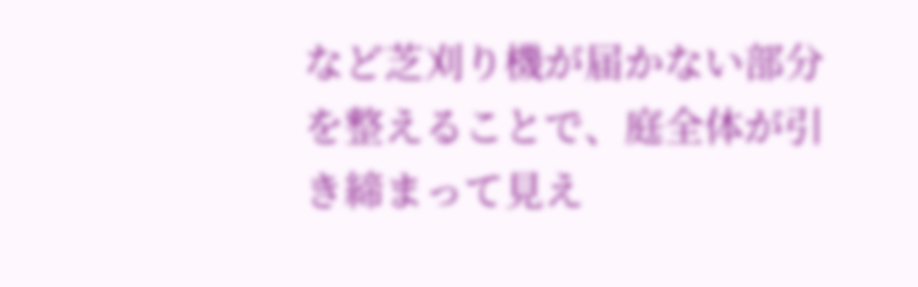など芝刈り機が届かない部分を整えることで、庭全体が引き締まって見え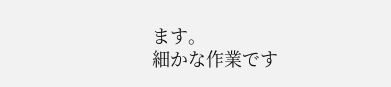ます。
細かな作業です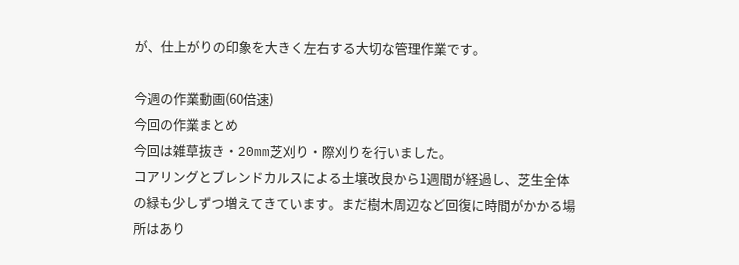が、仕上がりの印象を大きく左右する大切な管理作業です。

今週の作業動画(60倍速)
今回の作業まとめ
今回は雑草抜き・20mm芝刈り・際刈りを行いました。
コアリングとブレンドカルスによる土壌改良から1週間が経過し、芝生全体の緑も少しずつ増えてきています。まだ樹木周辺など回復に時間がかかる場所はあり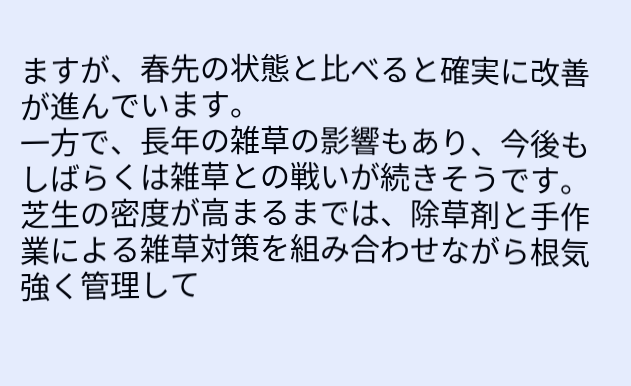ますが、春先の状態と比べると確実に改善が進んでいます。
一方で、長年の雑草の影響もあり、今後もしばらくは雑草との戦いが続きそうです。芝生の密度が高まるまでは、除草剤と手作業による雑草対策を組み合わせながら根気強く管理して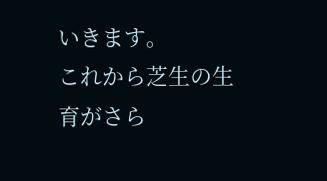いきます。
これから芝生の生育がさら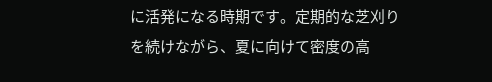に活発になる時期です。定期的な芝刈りを続けながら、夏に向けて密度の高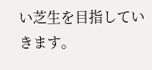い芝生を目指していきます。